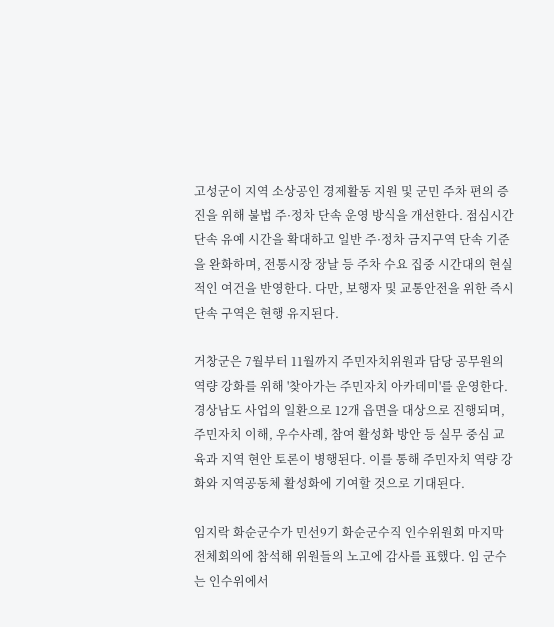고성군이 지역 소상공인 경제활동 지원 및 군민 주차 편의 증진을 위해 불법 주·정차 단속 운영 방식을 개선한다. 점심시간 단속 유예 시간을 확대하고 일반 주·정차 금지구역 단속 기준을 완화하며, 전통시장 장날 등 주차 수요 집중 시간대의 현실적인 여건을 반영한다. 다만, 보행자 및 교통안전을 위한 즉시 단속 구역은 현행 유지된다.

거창군은 7월부터 11월까지 주민자치위원과 담당 공무원의 역량 강화를 위해 '찾아가는 주민자치 아카데미'를 운영한다. 경상남도 사업의 일환으로 12개 읍면을 대상으로 진행되며, 주민자치 이해, 우수사례, 참여 활성화 방안 등 실무 중심 교육과 지역 현안 토론이 병행된다. 이를 통해 주민자치 역량 강화와 지역공동체 활성화에 기여할 것으로 기대된다.

임지락 화순군수가 민선9기 화순군수직 인수위원회 마지막 전체회의에 참석해 위원들의 노고에 감사를 표했다. 임 군수는 인수위에서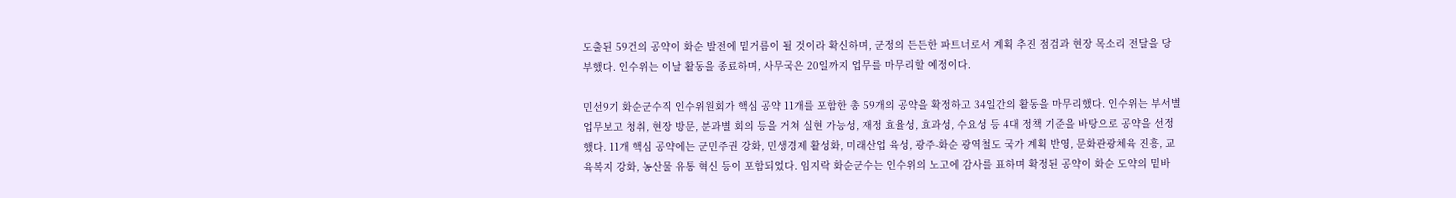도출된 59건의 공약이 화순 발전에 밑거름이 될 것이라 확신하며, 군정의 든든한 파트너로서 계획 추진 점검과 현장 목소리 전달을 당부했다. 인수위는 이날 활동을 종료하며, 사무국은 20일까지 업무를 마무리할 예정이다.

민선9기 화순군수직 인수위원회가 핵심 공약 11개를 포함한 총 59개의 공약을 확정하고 34일간의 활동을 마무리했다. 인수위는 부서별 업무보고 청취, 현장 방문, 분과별 회의 등을 거쳐 실현 가능성, 재정 효율성, 효과성, 수요성 등 4대 정책 기준을 바탕으로 공약을 선정했다. 11개 핵심 공약에는 군민주권 강화, 민생경제 활성화, 미래산업 육성, 광주-화순 광역철도 국가 계획 반영, 문화관광체육 진흥, 교육복지 강화, 농산물 유통 혁신 등이 포함되었다. 임지락 화순군수는 인수위의 노고에 감사를 표하며 확정된 공약이 화순 도약의 밑바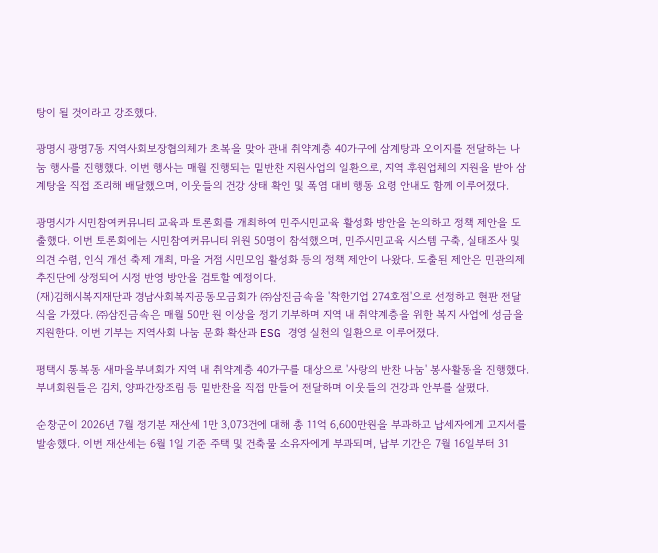탕이 될 것이라고 강조했다.

광명시 광명7동 지역사회보장협의체가 초복을 맞아 관내 취약계층 40가구에 삼계탕과 오이지를 전달하는 나눔 행사를 진행했다. 이번 행사는 매월 진행되는 밑반찬 지원사업의 일환으로, 지역 후원업체의 지원을 받아 삼계탕을 직접 조리해 배달했으며, 이웃들의 건강 상태 확인 및 폭염 대비 행동 요령 안내도 함께 이루어졌다.

광명시가 시민참여커뮤니티 교육과 토론회를 개최하여 민주시민교육 활성화 방안을 논의하고 정책 제안을 도출했다. 이번 토론회에는 시민참여커뮤니티 위원 50명이 참석했으며, 민주시민교육 시스템 구축, 실태조사 및 의견 수렴, 인식 개선 축제 개최, 마을 거점 시민모임 활성화 등의 정책 제안이 나왔다. 도출된 제안은 민관의제추진단에 상정되어 시정 반영 방안을 검토할 예정이다.
(재)김해시복지재단과 경남사회복지공동모금회가 ㈜삼진금속을 '착한기업 274호점'으로 선정하고 현판 전달식을 가졌다. ㈜삼진금속은 매월 50만 원 이상을 정기 기부하며 지역 내 취약계층을 위한 복지 사업에 성금을 지원한다. 이번 기부는 지역사회 나눔 문화 확산과 ESG 경영 실천의 일환으로 이루어졌다.

평택시 통복동 새마을부녀회가 지역 내 취약계층 40가구를 대상으로 '사랑의 반찬 나눔' 봉사활동을 진행했다. 부녀회원들은 김치, 양파간장조림 등 밑반찬을 직접 만들어 전달하며 이웃들의 건강과 안부를 살폈다.

순창군이 2026년 7월 정기분 재산세 1만 3,073건에 대해 총 11억 6,600만원을 부과하고 납세자에게 고지서를 발송했다. 이번 재산세는 6월 1일 기준 주택 및 건축물 소유자에게 부과되며, 납부 기간은 7월 16일부터 31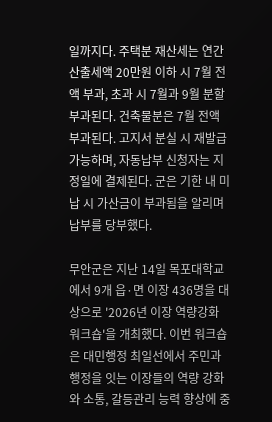일까지다. 주택분 재산세는 연간 산출세액 20만원 이하 시 7월 전액 부과, 초과 시 7월과 9월 분할 부과된다. 건축물분은 7월 전액 부과된다. 고지서 분실 시 재발급 가능하며, 자동납부 신청자는 지정일에 결제된다. 군은 기한 내 미납 시 가산금이 부과됨을 알리며 납부를 당부했다.

무안군은 지난 14일 목포대학교에서 9개 읍·면 이장 436명을 대상으로 '2026년 이장 역량강화 워크숍'을 개최했다. 이번 워크숍은 대민행정 최일선에서 주민과 행정을 잇는 이장들의 역량 강화와 소통, 갈등관리 능력 향상에 중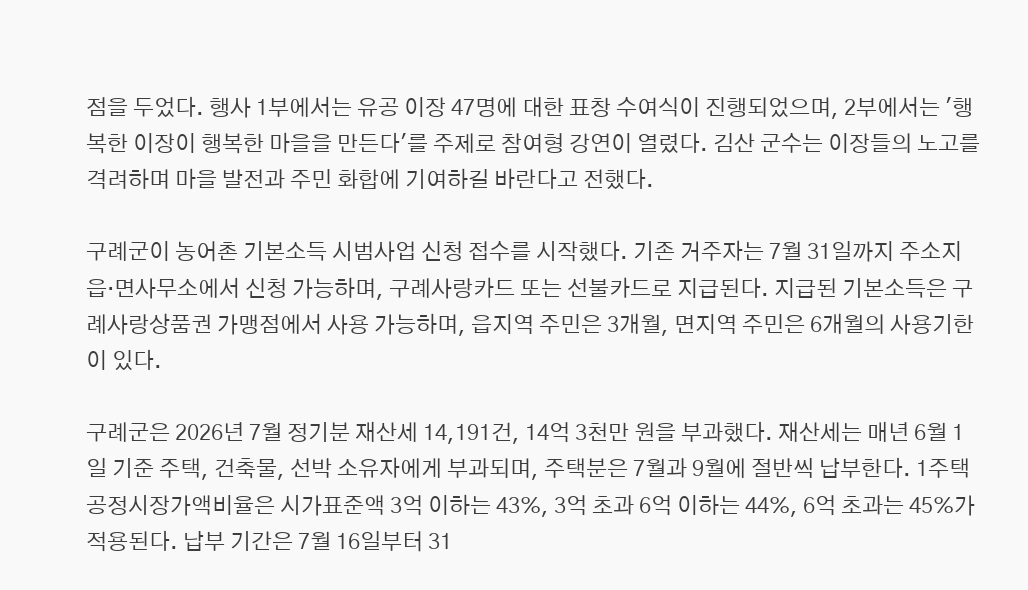점을 두었다. 행사 1부에서는 유공 이장 47명에 대한 표창 수여식이 진행되었으며, 2부에서는 '행복한 이장이 행복한 마을을 만든다'를 주제로 참여형 강연이 열렸다. 김산 군수는 이장들의 노고를 격려하며 마을 발전과 주민 화합에 기여하길 바란다고 전했다.

구례군이 농어촌 기본소득 시범사업 신청 접수를 시작했다. 기존 거주자는 7월 31일까지 주소지 읍·면사무소에서 신청 가능하며, 구례사랑카드 또는 선불카드로 지급된다. 지급된 기본소득은 구례사랑상품권 가맹점에서 사용 가능하며, 읍지역 주민은 3개월, 면지역 주민은 6개월의 사용기한이 있다.

구례군은 2026년 7월 정기분 재산세 14,191건, 14억 3천만 원을 부과했다. 재산세는 매년 6월 1일 기준 주택, 건축물, 선박 소유자에게 부과되며, 주택분은 7월과 9월에 절반씩 납부한다. 1주택 공정시장가액비율은 시가표준액 3억 이하는 43%, 3억 초과 6억 이하는 44%, 6억 초과는 45%가 적용된다. 납부 기간은 7월 16일부터 31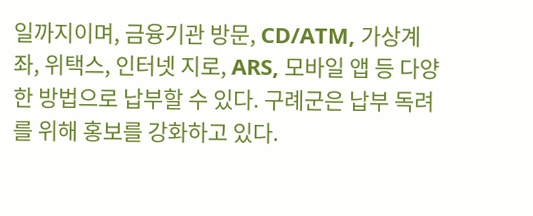일까지이며, 금융기관 방문, CD/ATM, 가상계좌, 위택스, 인터넷 지로, ARS, 모바일 앱 등 다양한 방법으로 납부할 수 있다. 구례군은 납부 독려를 위해 홍보를 강화하고 있다.